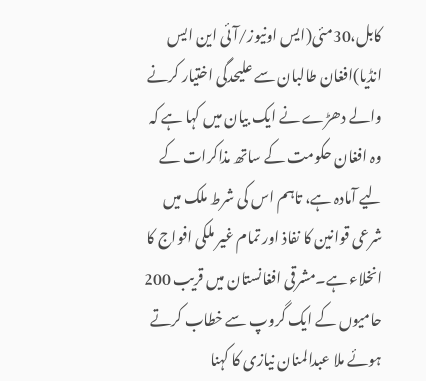کابل،30مئی(ایس اونیوز/آئی این ایس انڈیا)افغان طالبان سے علیحدگی اختیار کرنے والے دھڑے نے ایک بیان میں کہا ہے کہ وہ افغان حکومت کے ساتھ مذاکرات کے لیے آمادہ ہے، تاہم اس کی شرط ملک میں شرعی قوانین کا نفاذ اور تمام غیر ملکی افواج کا انخلاء ہے۔مشرقی افغانستان میں قریب 200 حامیوں کے ایک گروپ سے خطاب کرتے ہوئے ملا عبدالمنان نیازی کا کہنا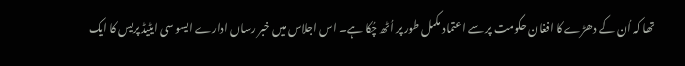تھا کہ اُن کے دھڑے کا افغان حکومت پر سے اعتماد مکمل طور پر اُٹھ چُکا ہے۔ اس اجلاس میں خبر رساں ادارے ایسو سی ایٹیڈ پریس کا ایک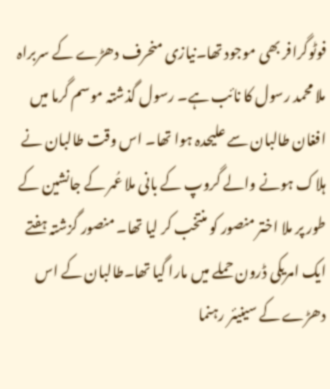فوٹوگرافر بھی موجود تھا۔نیازی منحرف دھڑے کے سربراہ ملا محمد رسول کا نائب ہے۔ رسول گذشتہ موسم گرما میں افغان طالبان سے علیحدہ ہوا تھا۔ اس وقت طالبان نے ہلاک ہونے والے گروپ کے بانی ملا عُمر کے جانشین کے طور پر ملا اختر منصور کو منتخب کر لیا تھا۔ منصور گزشتہ ہفتے ایک امریکی ڈرون حملے میں مارا گیا تھا۔طالبان کے اس دھڑے کے سینیئر رہنما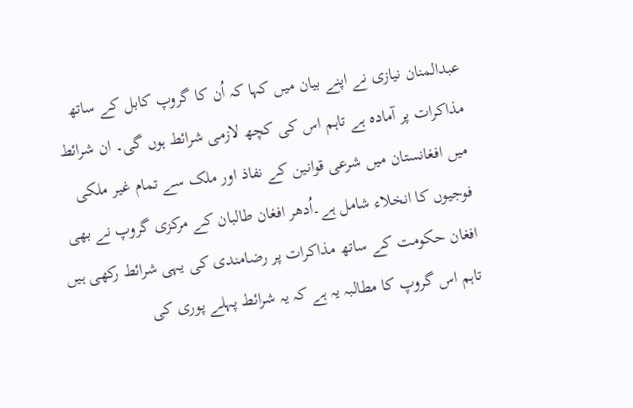عبدالمنان نیازی نے اپنے بیان میں کہا کہ اُن کا گروپ کابل کے ساتھ مذاکرات پر آمادہ ہے تاہم اس کی کچھ لازمی شرائط ہوں گی۔ ان شرائط میں افغانستان میں شرعی قوانین کے نفاذ اور ملک سے تمام غیر ملکی فوجیوں کا انخلاء شامل ہے۔اُدھر افغان طالبان کے مرکزی گروپ نے بھی افغان حکومت کے ساتھ مذاکرات پر رضامندی کی یہی شرائط رکھی ہیں تاہم اس گروپ کا مطالبہ یہ ہے کہ یہ شرائط پہلے پوری کی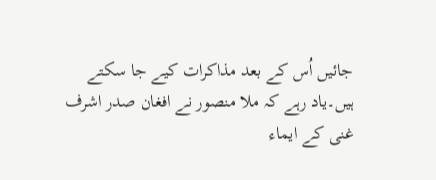جائیں اُس کے بعد مذاکرات کیے جا سکتے ہیں۔یاد رہے کہ ملا منصور نے افغان صدر اشرف غنی کے ایماء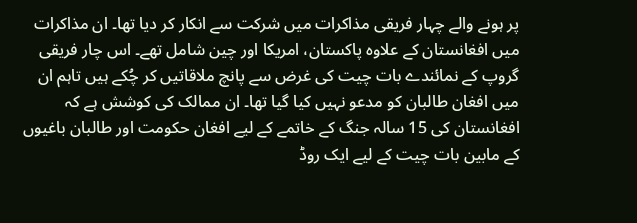پر ہونے والے چہار فریقی مذاکرات میں شرکت سے انکار کر دیا تھا۔ ان مذاکرات میں افغانستان کے علاوہ پاکستان، امریکا اور چین شامل تھے۔ اس چار فریقی گروپ کے نمائندے بات چیت کی غرض سے پانچ ملاقاتیں کر چُکے ہیں تاہم ان میں افغان طالبان کو مدعو نہیں کیا گیا تھا۔ ان ممالک کی کوشش ہے کہ افغانستان کی 15 سالہ جنگ کے خاتمے کے لیے افغان حکومت اور طالبان باغیوں کے مابین بات چیت کے لیے ایک روڈ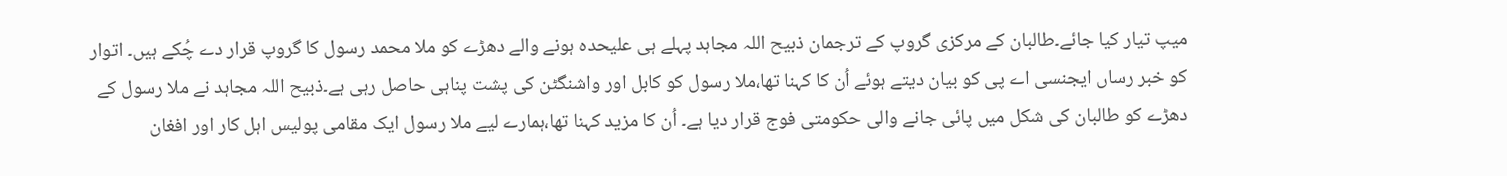میپ تیار کیا جائے۔طالبان کے مرکزی گروپ کے ترجمان ذبیح اللہ مجاہد پہلے ہی علیحدہ ہونے والے دھڑے کو ملا محمد رسول کا گروپ قرار دے چُکے ہیں۔ اتوار کو خبر رساں ایجنسی اے پی کو بیان دیتے ہوئے اُن کا کہنا تھا،ملا رسول کو کابل اور واشنگٹن کی پشت پناہی حاصل رہی ہے۔ذبیح اللہ مجاہد نے ملا رسول کے دھڑے کو طالبان کی شکل میں پائی جانے والی حکومتی فوج قرار دیا ہے۔ اُن کا مزید کہنا تھا،ہمارے لیے ملا رسول ایک مقامی پولیس اہل کار اور افغان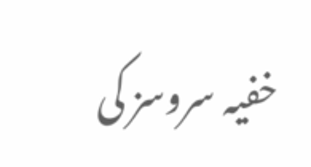خفیہ سروسز کی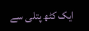ایک کٹھ پتلی سے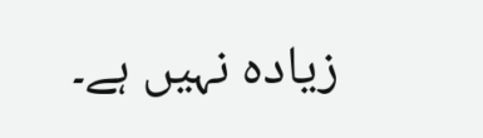زیادہ نہیں ہے۔